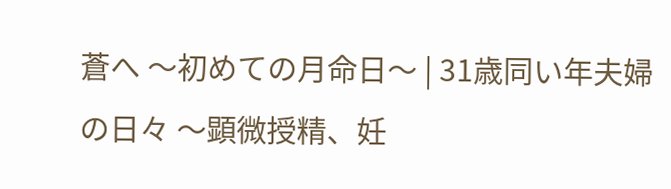蒼へ 〜初めての月命日〜 | 31歳同い年夫婦の日々 〜顕微授精、妊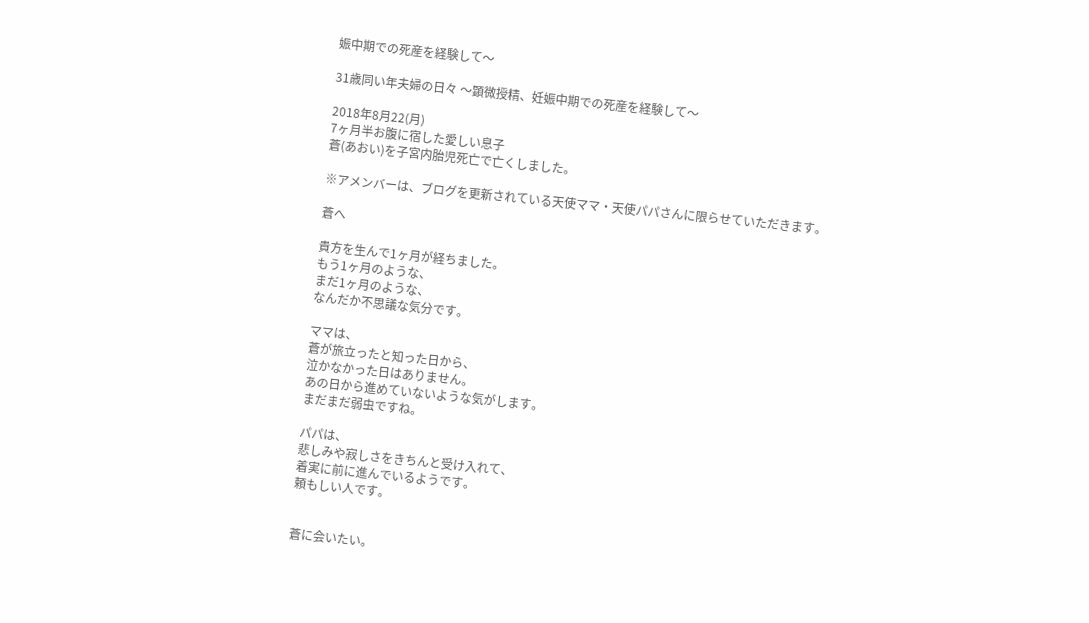娠中期での死産を経験して〜

31歳同い年夫婦の日々 〜顕微授精、妊娠中期での死産を経験して〜

2018年8月22(月)
7ヶ月半お腹に宿した愛しい息子
蒼(あおい)を子宮内胎児死亡で亡くしました。

※アメンバーは、ブログを更新されている天使ママ・天使パパさんに限らせていただきます。

蒼へ

貴方を生んで1ヶ月が経ちました。
もう1ヶ月のような、
まだ1ヶ月のような、
なんだか不思議な気分です。

ママは、
蒼が旅立ったと知った日から、
泣かなかった日はありません。
あの日から進めていないような気がします。
まだまだ弱虫ですね。

パパは、
悲しみや寂しさをきちんと受け入れて、
着実に前に進んでいるようです。
頼もしい人です。


蒼に会いたい。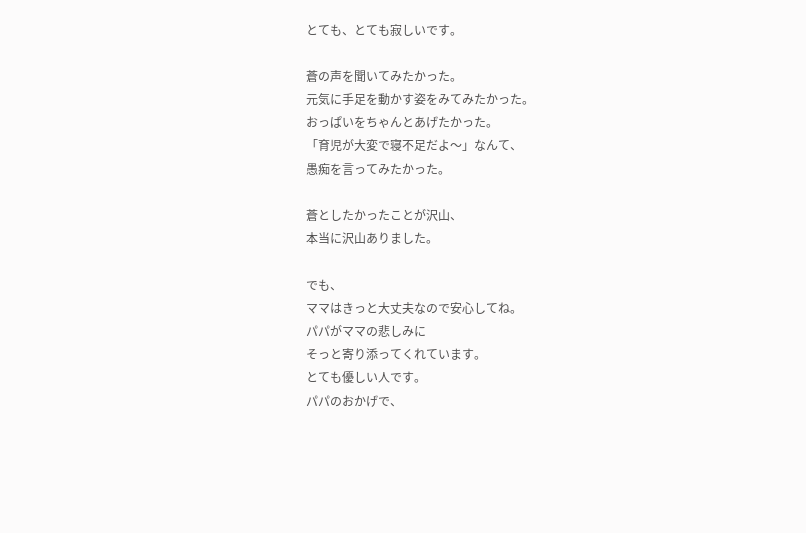とても、とても寂しいです。

蒼の声を聞いてみたかった。
元気に手足を動かす姿をみてみたかった。
おっぱいをちゃんとあげたかった。
「育児が大変で寝不足だよ〜」なんて、
愚痴を言ってみたかった。

蒼としたかったことが沢山、
本当に沢山ありました。

でも、
ママはきっと大丈夫なので安心してね。
パパがママの悲しみに
そっと寄り添ってくれています。
とても優しい人です。
パパのおかげで、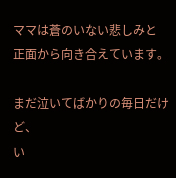ママは蒼のいない悲しみと
正面から向き合えています。

まだ泣いてばかりの毎日だけど、
い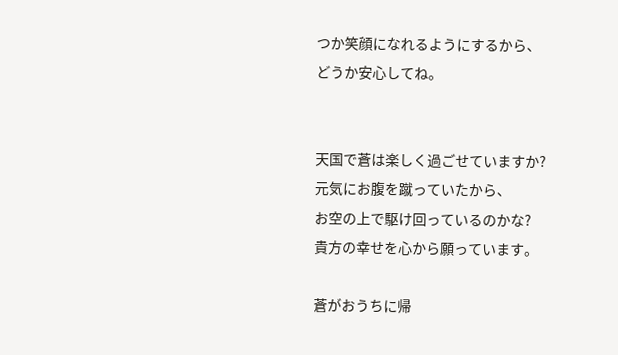つか笑顔になれるようにするから、
どうか安心してね。


天国で蒼は楽しく過ごせていますか?
元気にお腹を蹴っていたから、
お空の上で駆け回っているのかな?
貴方の幸せを心から願っています。

蒼がおうちに帰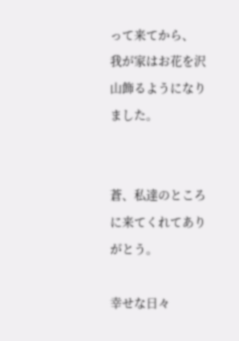って来てから、
我が家はお花を沢山飾るようになりました。


蒼、私達のところに来てくれてありがとう。

幸せな日々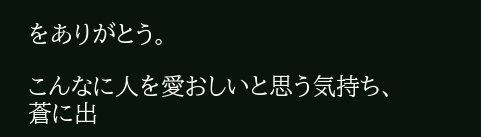をありがとう。

こんなに人を愛おしいと思う気持ち、
蒼に出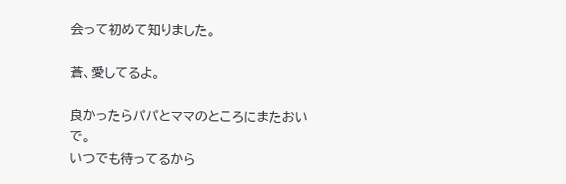会って初めて知りました。

蒼、愛してるよ。

良かったらパパとママのところにまたおいで。
いつでも待ってるから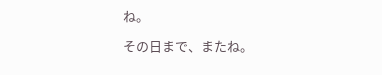ね。

その日まで、またね。